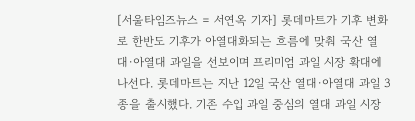[서울타임즈뉴스 = 서연옥 기자] 롯데마트가 기후 변화로 한반도 기후가 아열대화되는 흐름에 맞춰 국산 열대·아열대 과일을 선보이며 프리미엄 과일 시장 확대에 나선다. 롯데마트는 지난 12일 국산 열대·아열대 과일 3종을 출시했다. 기존 수입 과일 중심의 열대 과일 시장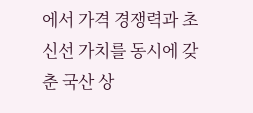에서 가격 경쟁력과 초신선 가치를 동시에 갖춘 국산 상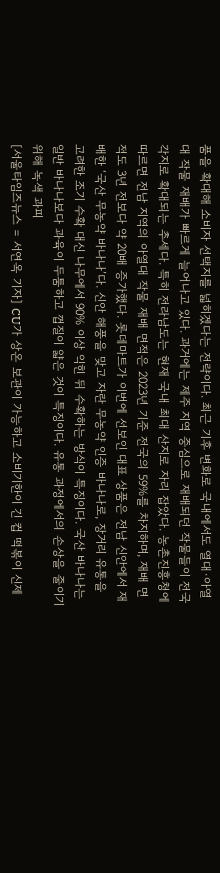품을 확대해 소비자 선택지를 넓히겠다는 전략이다. 최근 기후 변화로 국내에서도 열대·아열대 작물 재배가 빠르게 늘어나고 있다. 과거에는 제주 지역 중심으로 재배되던 작물들이 전국 각지로 확대되는 추세다. 특히 전라남도는 현재 국내 최대 산지로 자리 잡았다. 농촌진흥청에 따르면 전남 지역의 아열대 작물 재배 면적은 2023년 기준 전국의 59%를 차지하며, 재배 면적도 3년 전보다 약 20배 증가했다. 롯데마트가 이번에 선보인 대표 상품은 전남 신안에서 재배한 ‘국산 무농약 바나나’다. 신안 해풍을 맞고 자란 무농약 인증 바나나로, 장거리 유통을 고려한 조기 수확 대신 나무에서 90% 이상 익힌 뒤 수확하는 방식이 특징이다. 국산 바나나는 일반 바나나보다 과육이 두툼하고 껍질이 얇은 것이 특징이다. 유통 과정에서의 손상을 줄이기 위해 녹색 과피
[서울타임즈뉴스 = 서연옥 기자] CU가 상온 보관이 가능하고 소비기한이 긴 컵 떡볶이 신제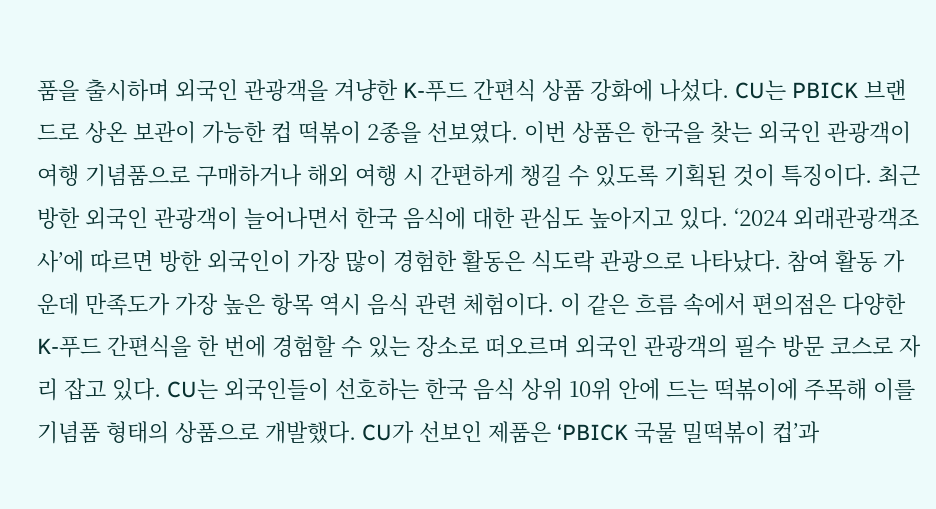품을 출시하며 외국인 관광객을 겨냥한 K-푸드 간편식 상품 강화에 나섰다. CU는 PBICK 브랜드로 상온 보관이 가능한 컵 떡볶이 2종을 선보였다. 이번 상품은 한국을 찾는 외국인 관광객이 여행 기념품으로 구매하거나 해외 여행 시 간편하게 챙길 수 있도록 기획된 것이 특징이다. 최근 방한 외국인 관광객이 늘어나면서 한국 음식에 대한 관심도 높아지고 있다. ‘2024 외래관광객조사’에 따르면 방한 외국인이 가장 많이 경험한 활동은 식도락 관광으로 나타났다. 참여 활동 가운데 만족도가 가장 높은 항목 역시 음식 관련 체험이다. 이 같은 흐름 속에서 편의점은 다양한 K-푸드 간편식을 한 번에 경험할 수 있는 장소로 떠오르며 외국인 관광객의 필수 방문 코스로 자리 잡고 있다. CU는 외국인들이 선호하는 한국 음식 상위 10위 안에 드는 떡볶이에 주목해 이를 기념품 형태의 상품으로 개발했다. CU가 선보인 제품은 ‘PBICK 국물 밀떡볶이 컵’과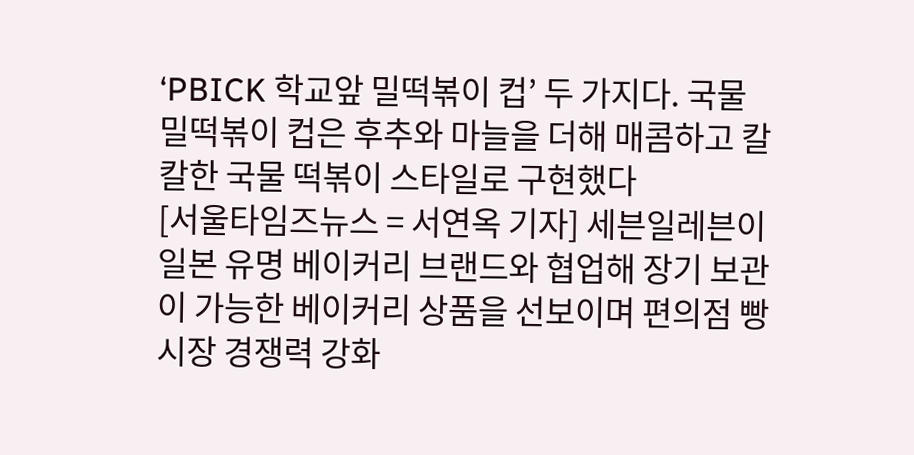‘PBICK 학교앞 밀떡볶이 컵’ 두 가지다. 국물 밀떡볶이 컵은 후추와 마늘을 더해 매콤하고 칼칼한 국물 떡볶이 스타일로 구현했다
[서울타임즈뉴스 = 서연옥 기자] 세븐일레븐이 일본 유명 베이커리 브랜드와 협업해 장기 보관이 가능한 베이커리 상품을 선보이며 편의점 빵 시장 경쟁력 강화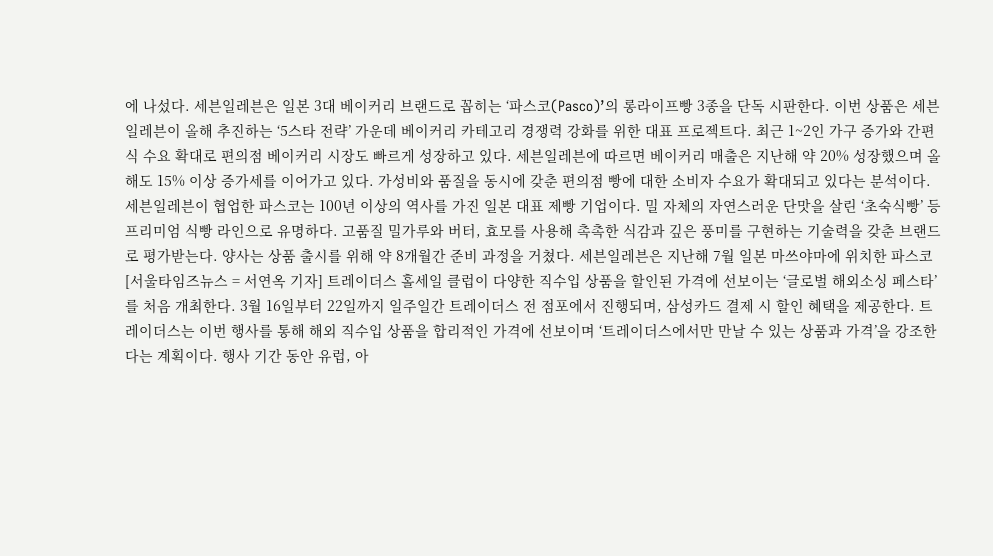에 나섰다. 세븐일레븐은 일본 3대 베이커리 브랜드로 꼽히는 ‘파스코(Pasco)’의 롱라이프빵 3종을 단독 시판한다. 이번 상품은 세븐일레븐이 올해 추진하는 ‘5스타 전략’ 가운데 베이커리 카테고리 경쟁력 강화를 위한 대표 프로젝트다. 최근 1~2인 가구 증가와 간편식 수요 확대로 편의점 베이커리 시장도 빠르게 성장하고 있다. 세븐일레븐에 따르면 베이커리 매출은 지난해 약 20% 성장했으며 올해도 15% 이상 증가세를 이어가고 있다. 가성비와 품질을 동시에 갖춘 편의점 빵에 대한 소비자 수요가 확대되고 있다는 분석이다. 세븐일레븐이 협업한 파스코는 100년 이상의 역사를 가진 일본 대표 제빵 기업이다. 밀 자체의 자연스러운 단맛을 살린 ‘초숙식빵’ 등 프리미엄 식빵 라인으로 유명하다. 고품질 밀가루와 버터, 효모를 사용해 촉촉한 식감과 깊은 풍미를 구현하는 기술력을 갖춘 브랜드로 평가받는다. 양사는 상품 출시를 위해 약 8개월간 준비 과정을 거쳤다. 세븐일레븐은 지난해 7월 일본 마쓰야마에 위치한 파스코
[서울타임즈뉴스 = 서연옥 기자] 트레이더스 홀세일 클럽이 다양한 직수입 상품을 할인된 가격에 선보이는 ‘글로벌 해외소싱 페스타’를 처음 개최한다. 3월 16일부터 22일까지 일주일간 트레이더스 전 점포에서 진행되며, 삼성카드 결제 시 할인 혜택을 제공한다. 트레이더스는 이번 행사를 통해 해외 직수입 상품을 합리적인 가격에 선보이며 ‘트레이더스에서만 만날 수 있는 상품과 가격’을 강조한다는 계획이다. 행사 기간 동안 유럽, 아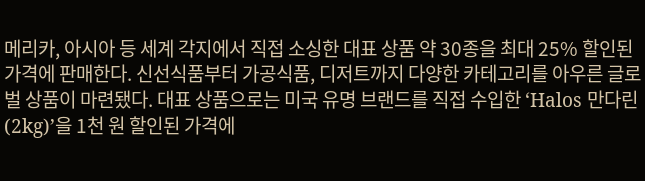메리카, 아시아 등 세계 각지에서 직접 소싱한 대표 상품 약 30종을 최대 25% 할인된 가격에 판매한다. 신선식품부터 가공식품, 디저트까지 다양한 카테고리를 아우른 글로벌 상품이 마련됐다. 대표 상품으로는 미국 유명 브랜드를 직접 수입한 ‘Halos 만다린(2kg)’을 1천 원 할인된 가격에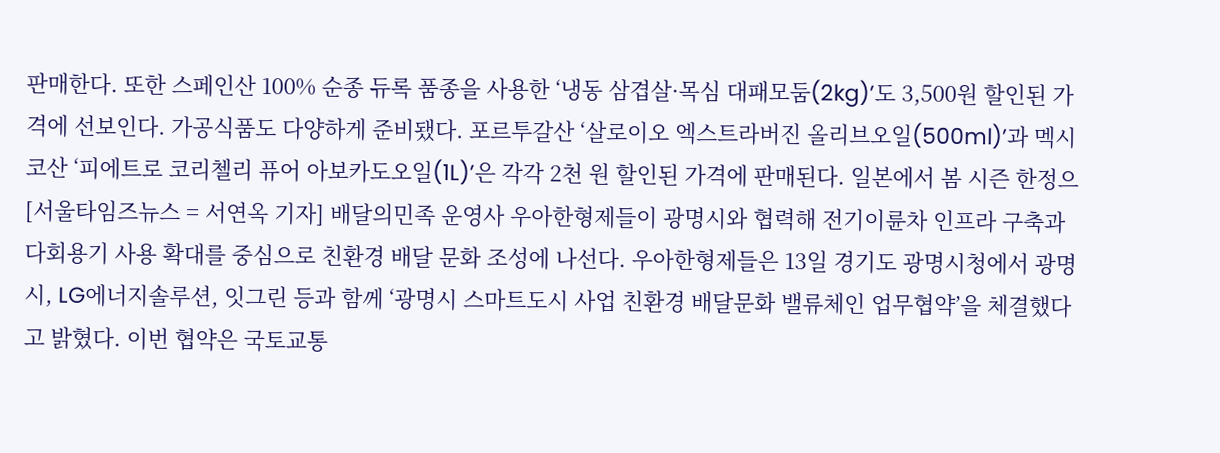판매한다. 또한 스페인산 100% 순종 듀록 품종을 사용한 ‘냉동 삼겹살·목심 대패모둠(2kg)’도 3,500원 할인된 가격에 선보인다. 가공식품도 다양하게 준비됐다. 포르투갈산 ‘살로이오 엑스트라버진 올리브오일(500ml)’과 멕시코산 ‘피에트로 코리첼리 퓨어 아보카도오일(1L)’은 각각 2천 원 할인된 가격에 판매된다. 일본에서 봄 시즌 한정으
[서울타임즈뉴스 = 서연옥 기자] 배달의민족 운영사 우아한형제들이 광명시와 협력해 전기이륜차 인프라 구축과 다회용기 사용 확대를 중심으로 친환경 배달 문화 조성에 나선다. 우아한형제들은 13일 경기도 광명시청에서 광명시, LG에너지솔루션, 잇그린 등과 함께 ‘광명시 스마트도시 사업 친환경 배달문화 밸류체인 업무협약’을 체결했다고 밝혔다. 이번 협약은 국토교통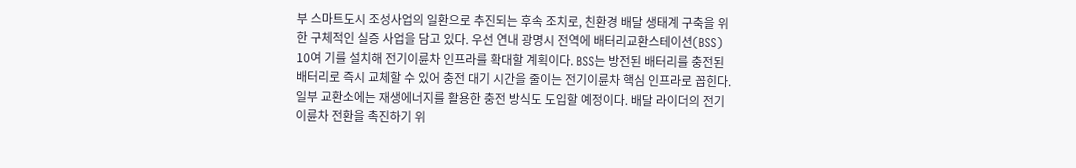부 스마트도시 조성사업의 일환으로 추진되는 후속 조치로, 친환경 배달 생태계 구축을 위한 구체적인 실증 사업을 담고 있다. 우선 연내 광명시 전역에 배터리교환스테이션(BSS) 10여 기를 설치해 전기이륜차 인프라를 확대할 계획이다. BSS는 방전된 배터리를 충전된 배터리로 즉시 교체할 수 있어 충전 대기 시간을 줄이는 전기이륜차 핵심 인프라로 꼽힌다. 일부 교환소에는 재생에너지를 활용한 충전 방식도 도입할 예정이다. 배달 라이더의 전기이륜차 전환을 촉진하기 위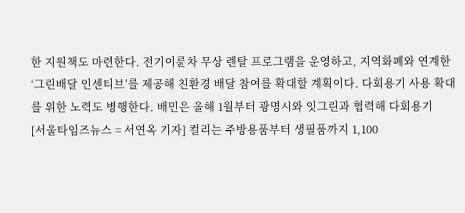한 지원책도 마련한다. 전기이륜차 무상 렌탈 프로그램을 운영하고, 지역화폐와 연계한 ‘그린배달 인센티브’를 제공해 친환경 배달 참여를 확대할 계획이다. 다회용기 사용 확대를 위한 노력도 병행한다. 배민은 올해 1월부터 광명시와 잇그린과 협력해 다회용기
[서울타임즈뉴스 = 서연옥 기자] 컬리는 주방용품부터 생필품까지 1,100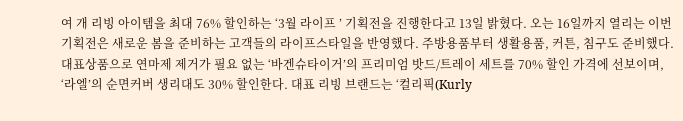여 개 리빙 아이템을 최대 76% 할인하는 ‘3월 라이프 ’ 기획전을 진행한다고 13일 밝혔다. 오는 16일까지 열리는 이번 기획전은 새로운 봄을 준비하는 고객들의 라이프스타일을 반영했다. 주방용품부터 생활용품, 커튼, 침구도 준비했다. 대표상품으로 연마제 제거가 필요 없는 ‘바겐슈타이거’의 프리미엄 밧드/트레이 세트를 70% 할인 가격에 선보이며, ‘라엘’의 순면커버 생리대도 30% 할인한다. 대표 리빙 브랜드는 ‘컬리픽(Kurly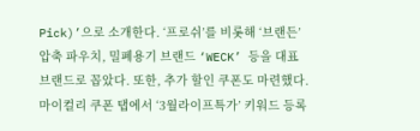Pick)’으로 소개한다. ‘프로쉬’를 비롯해 ‘브랜든’ 압축 파우치, 밀폐용기 브랜드 ‘WECK’ 등을 대표 브랜드로 꼽았다. 또한, 추가 할인 쿠폰도 마련했다. 마이컬리 쿠폰 탭에서 ‘3월라이프특가’ 키워드 등록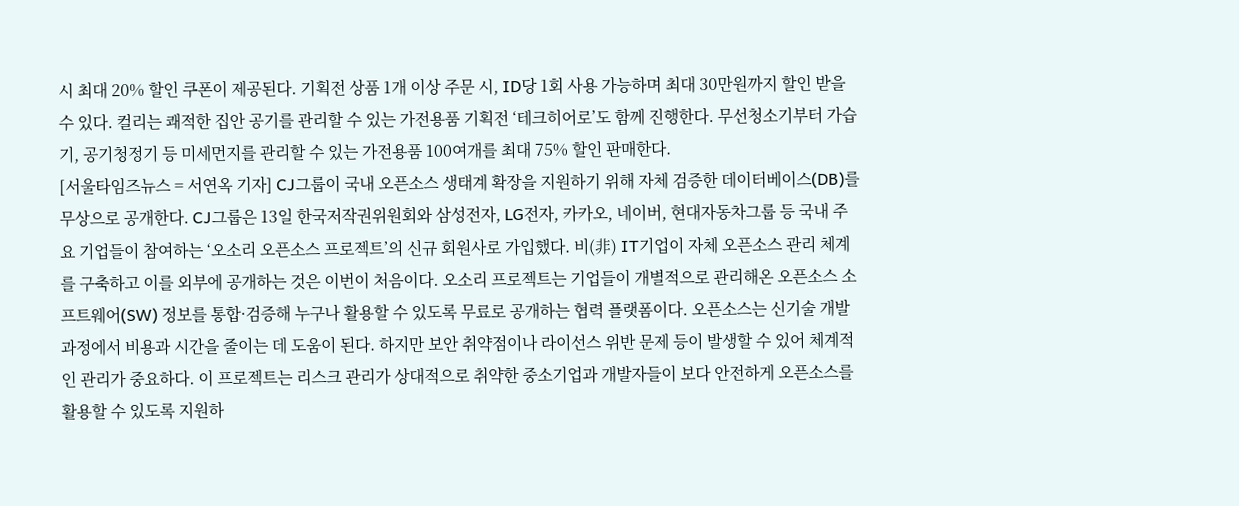시 최대 20% 할인 쿠폰이 제공된다. 기획전 상품 1개 이상 주문 시, ID당 1회 사용 가능하며 최대 30만원까지 할인 받을 수 있다. 컬리는 쾌적한 집안 공기를 관리할 수 있는 가전용품 기획전 ‘테크히어로’도 함께 진행한다. 무선청소기부터 가습기, 공기청정기 등 미세먼지를 관리할 수 있는 가전용품 100여개를 최대 75% 할인 판매한다.
[서울타임즈뉴스 = 서연옥 기자] CJ그룹이 국내 오픈소스 생태계 확장을 지원하기 위해 자체 검증한 데이터베이스(DB)를 무상으로 공개한다. CJ그룹은 13일 한국저작권위원회와 삼성전자, LG전자, 카카오, 네이버, 현대자동차그룹 등 국내 주요 기업들이 참여하는 ‘오소리 오픈소스 프로젝트’의 신규 회원사로 가입했다. 비(非) IT기업이 자체 오픈소스 관리 체계를 구축하고 이를 외부에 공개하는 것은 이번이 처음이다. 오소리 프로젝트는 기업들이 개별적으로 관리해온 오픈소스 소프트웨어(SW) 정보를 통합·검증해 누구나 활용할 수 있도록 무료로 공개하는 협력 플랫폼이다. 오픈소스는 신기술 개발 과정에서 비용과 시간을 줄이는 데 도움이 된다. 하지만 보안 취약점이나 라이선스 위반 문제 등이 발생할 수 있어 체계적인 관리가 중요하다. 이 프로젝트는 리스크 관리가 상대적으로 취약한 중소기업과 개발자들이 보다 안전하게 오픈소스를 활용할 수 있도록 지원하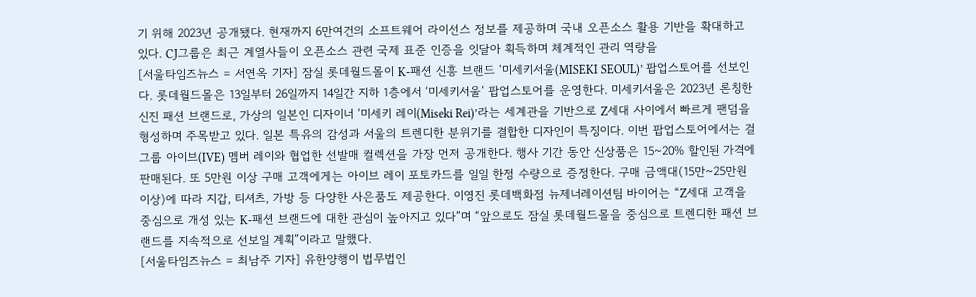기 위해 2023년 공개됐다. 현재까지 6만여건의 소프트웨어 라이선스 정보를 제공하며 국내 오픈소스 활용 기반을 확대하고 있다. CJ그룹은 최근 계열사들이 오픈소스 관련 국제 표준 인증을 잇달아 획득하며 체계적인 관리 역량을
[서울타임즈뉴스 = 서연옥 기자] 잠실 롯데월드몰이 K-패션 신흥 브랜드 ‘미세키서울(MISEKI SEOUL)’ 팝업스토어를 선보인다. 롯데월드몰은 13일부터 26일까지 14일간 지하 1층에서 ‘미세키서울’ 팝업스토어를 운영한다. 미세키서울은 2023년 론칭한 신진 패션 브랜드로, 가상의 일본인 디자이너 ‘미세키 레이(Miseki Rei)’라는 세계관을 기반으로 Z세대 사이에서 빠르게 팬덤을 형성하며 주목받고 있다. 일본 특유의 감성과 서울의 트렌디한 분위기를 결합한 디자인이 특징이다. 이번 팝업스토어에서는 걸그룹 아이브(IVE) 멤버 레이와 협업한 선발매 컬렉션을 가장 먼저 공개한다. 행사 기간 동안 신상품은 15~20% 할인된 가격에 판매된다. 또 5만원 이상 구매 고객에게는 아이브 레이 포토카드를 일일 한정 수량으로 증정한다. 구매 금액대(15만~25만원 이상)에 따라 지갑, 티셔츠, 가방 등 다양한 사은품도 제공한다. 이영진 롯데백화점 뉴제너레이션팀 바이어는 “Z세대 고객을 중심으로 개성 있는 K-패션 브랜드에 대한 관심이 높아지고 있다”며 “앞으로도 잠실 롯데월드몰을 중심으로 트렌디한 패션 브랜드를 지속적으로 선보일 계획”이라고 말했다.
[서울타임즈뉴스 = 최남주 기자] 유한양행이 법무법인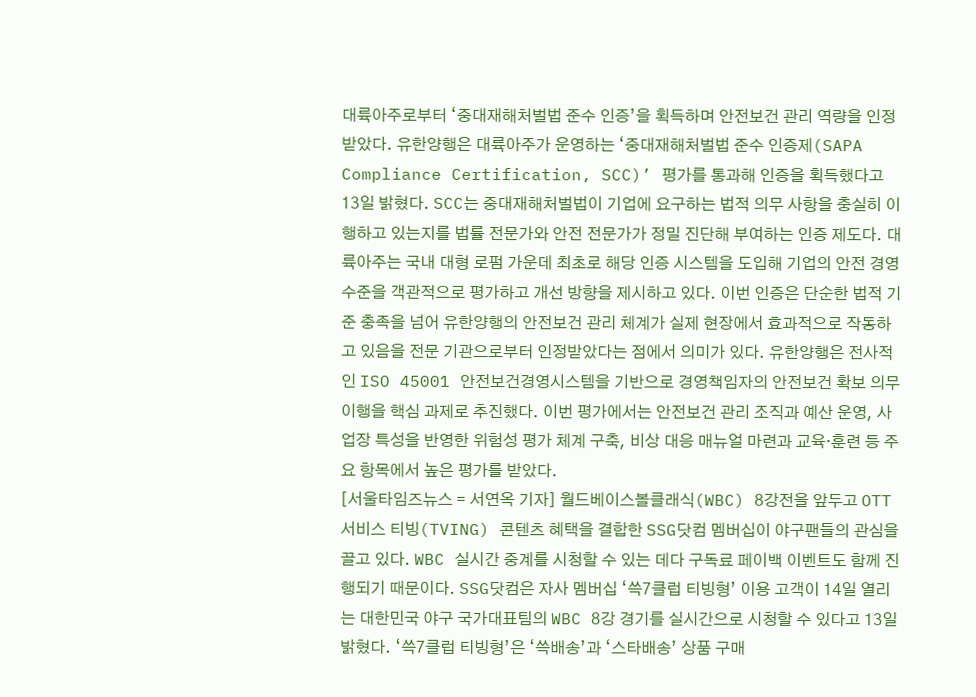대륙아주로부터 ‘중대재해처벌법 준수 인증’을 획득하며 안전보건 관리 역량을 인정받았다. 유한양행은 대륙아주가 운영하는 ‘중대재해처벌법 준수 인증제(SAPA Compliance Certification, SCC)’ 평가를 통과해 인증을 획득했다고 13일 밝혔다. SCC는 중대재해처벌법이 기업에 요구하는 법적 의무 사항을 충실히 이행하고 있는지를 법률 전문가와 안전 전문가가 정밀 진단해 부여하는 인증 제도다. 대륙아주는 국내 대형 로펌 가운데 최초로 해당 인증 시스템을 도입해 기업의 안전 경영 수준을 객관적으로 평가하고 개선 방향을 제시하고 있다. 이번 인증은 단순한 법적 기준 충족을 넘어 유한양행의 안전보건 관리 체계가 실제 현장에서 효과적으로 작동하고 있음을 전문 기관으로부터 인정받았다는 점에서 의미가 있다. 유한양행은 전사적인 ISO 45001 안전보건경영시스템을 기반으로 경영책임자의 안전보건 확보 의무 이행을 핵심 과제로 추진했다. 이번 평가에서는 안전보건 관리 조직과 예산 운영, 사업장 특성을 반영한 위험성 평가 체계 구축, 비상 대응 매뉴얼 마련과 교육·훈련 등 주요 항목에서 높은 평가를 받았다.
[서울타임즈뉴스 = 서연옥 기자] 월드베이스볼클래식(WBC) 8강전을 앞두고 OTT 서비스 티빙(TVING) 콘텐츠 혜택을 결합한 SSG닷컴 멤버십이 야구팬들의 관심을 끌고 있다. WBC 실시간 중계를 시청할 수 있는 데다 구독료 페이백 이벤트도 함께 진행되기 때문이다. SSG닷컴은 자사 멤버십 ‘쓱7클럽 티빙형’ 이용 고객이 14일 열리는 대한민국 야구 국가대표팀의 WBC 8강 경기를 실시간으로 시청할 수 있다고 13일 밝혔다. ‘쓱7클럽 티빙형’은 ‘쓱배송’과 ‘스타배송’ 상품 구매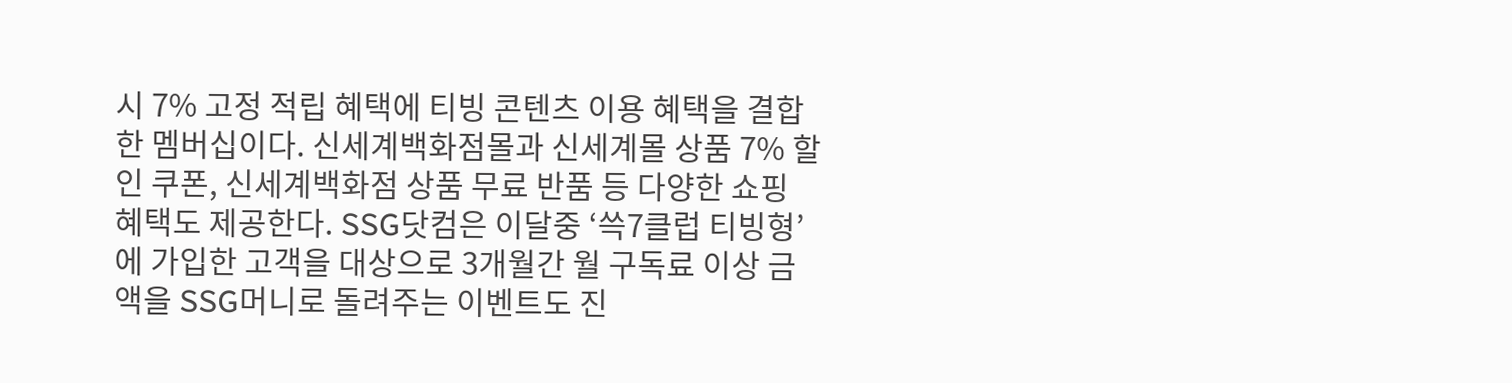시 7% 고정 적립 혜택에 티빙 콘텐츠 이용 혜택을 결합한 멤버십이다. 신세계백화점몰과 신세계몰 상품 7% 할인 쿠폰, 신세계백화점 상품 무료 반품 등 다양한 쇼핑 혜택도 제공한다. SSG닷컴은 이달중 ‘쓱7클럽 티빙형’에 가입한 고객을 대상으로 3개월간 월 구독료 이상 금액을 SSG머니로 돌려주는 이벤트도 진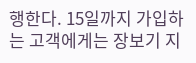행한다. 15일까지 가입하는 고객에게는 장보기 지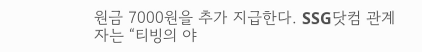원금 7000원을 추가 지급한다. SSG닷컴 관계자는 “티빙의 야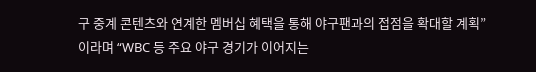구 중계 콘텐츠와 연계한 멤버십 혜택을 통해 야구팬과의 접점을 확대할 계획”이라며 “WBC 등 주요 야구 경기가 이어지는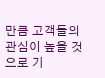만큼 고객들의 관심이 높을 것으로 기